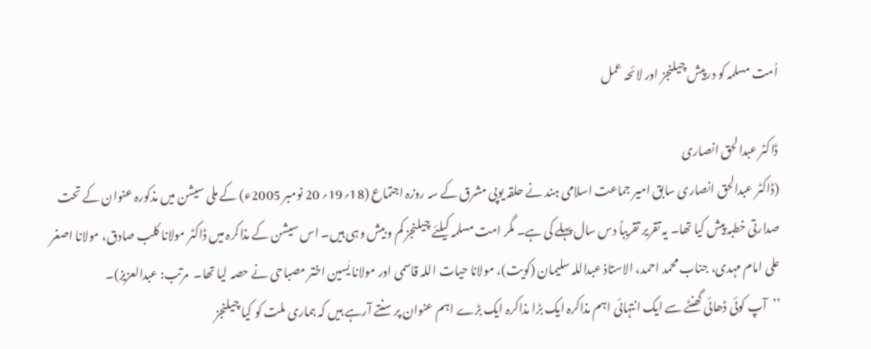اُمت مسلمہ کو درپیش چیلنجز اور لائحہ عمل

ڈاکٹر عبدالحق انصاری
(ڈاکٹر عبدالحق انصاری سابق امیر جماعت اسلامی ہند نے حلقہ یوپی مشرق کے سہ روزہ اجتماع (18؍19؍ 20 نومبر 2005ء) کے ملی سیشن میں مذکورہ عنوان کے تحت صدارتی خطبہ پیش کیا تھا۔ یہ تقریر تقریباً دس سال پہلے کی ہے۔ مگر امت مسلمہ کیلئے چیلنجز کم و بیش وہی ہیں۔ اس سیشن کے مذاکرہ میں ڈاکٹر مولانا کلب صادق، مولانا اصغر علی امام مہدی، جناب محمد احمد، الاستاذ عبداللہ سلیمان (کویت)، مولانا حیات اللہ قاسمی اور مولانا یٰسین اختر مصباحی نے حصہ لیا تھا۔  مرتب: عبدالعزیز)۔
’’آپ کوئی ڈھائی گھنٹے سے ایک انتہائی اہم مذاکرہ ایک بڑا مذاکرہ ایک بڑے اہم عنوان پر سنتے آرہے ہیں کہ ہماری ملت کو کیا چیلنجز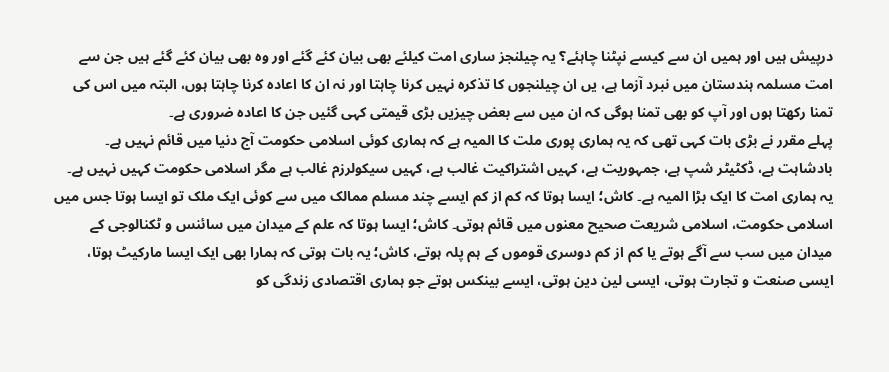درپیش ہیں اور ہمیں ان سے کیسے نپٹنا چاہئے؟ یہ چیلنجز ساری امت کیلئے بھی بیان کئے گئے اور وہ بھی بیان کئے گئے ہیں جن سے امت مسلمہ ہندستان میں نبرد آزما ہے، یں ان چیلنجوں کا تذکرہ نہیں کرنا چاہتا اور نہ ان کا اعادہ کرنا چاہتا ہوں، البتہ میں اس کی تمنا رکھتا ہوں اور آپ کو بھی تمنا ہوگی کہ ان میں سے بعض چیزیں بڑی قیمتی کہی گئیں جن کا اعادہ ضروری ہے۔
پہلے مقرر نے بڑی بات کہی تھی کہ یہ ہماری پوری ملت کا المیہ ہے کہ ہماری کوئی اسلامی حکومت آج دنیا میں قائم نہیں ہے۔ بادشاہت ہے، ڈکٹیٹر شپ ہے، جمہوریت ہے، کہیں اشتراکیت غالب ہے، کہیں سیکولرزم غالب ہے مگر اسلامی حکومت کہیں نہیں ہے۔ یہ ہماری امت کا ایک بڑا المیہ ہے۔ کاش؛ ایسا ہوتا کہ کم از کم ایسے چند مسلم ممالک میں سے کوئی ایک ملک تو ایسا ہوتا جس میں اسلامی حکومت، اسلامی شریعت صحیح معنوں میں قائم ہوتی۔ کاش؛ ایسا ہوتا کہ علم کے میدان میں سائنس و ٹکنالوجی کے میدان میں سب سے آگے ہوتے یا کم از کم دوسری قوموں کے ہم پلہ ہوتے، کاش؛ یہ بات ہوتی کہ ہمارا بھی ایک ایسا مارکیٹ ہوتا، ایسی صنعت و تجارت ہوتی، ایسی لین دین ہوتی، ایسے بینکس ہوتے جو ہماری اقتصادی زندگی کو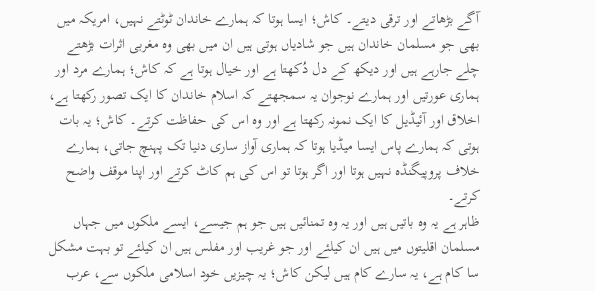آگے بڑھاتے اور ترقی دیتے۔ کاش؛ ایسا ہوتا کہ ہمارے خاندان ٹوٹتے نہیں، امریکہ میں بھی جو مسلمان خاندان ہیں جو شادیاں ہوتی ہیں ان میں بھی وہ مغربی اثرات بڑھتے چلے جارہے ہیں اور دیکھ کے دل دُکھتا ہے اور خیال ہوتا ہے کہ کاش؛ ہمارے مرد اور ہماری عورتیں اور ہمارے نوجوان یہ سمجھتے کہ اسلام خاندان کا ایک تصور رکھتا ہے، اخلاق اور آئیڈیل کا ایک نمونہ رکھتا ہے اور وہ اس کی حفاظت کرتے۔ کاش؛ یہ بات ہوتی کہ ہمارے پاس ایسا میڈیا ہوتا کہ ہماری آواز ساری دنیا تک پہنچ جاتی، ہمارے خلاف پروپیگنڈہ نہیں ہوتا اور اگر ہوتا تو اس کی ہم کاٹ کرتے اور اپنا موقف واضح کرتے۔
ظاہر ہے یہ وہ باتیں ہیں اور یہ وہ تمنائیں ہیں جو ہم جیسے، ایسے ملکوں میں جہاں مسلمان اقلیتوں میں ہیں ان کیلئے اور جو غریب اور مفلس ہیں ان کیلئے تو بہت مشکل سا کام ہے، یہ سارے کام ہیں لیکن کاش؛ یہ چیزیں خود اسلامی ملکوں سے، عرب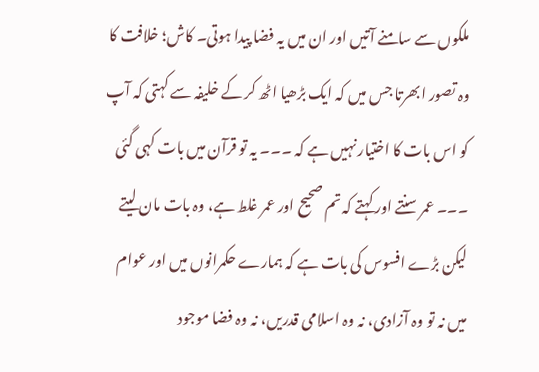ملکوں سے سامنے آتیں اور ان میں یہ فضا پیدا ہوتی۔ کاش؛ خلافت کا وہ تصور ابھرتا جس میں کہ ایک بڑھیا اٹھ کر کے خلیفہ سے کہتی کہ آپ کو اس بات کا اختیار نہیں ہے کہ ۔۔۔ یہ تو قرآن میں بات کہی گئی ۔۔۔ عمر سنتے اور کہتے کہ تم صحیح اور عمر غلط ہے، وہ بات مان لیتے لیکن بڑے افسوس کی بات ہے کہ ہمارے حکمرانوں میں اور عوام میں نہ تو وہ آزادی، نہ وہ اسلامی قدریں، نہ وہ فضا موجود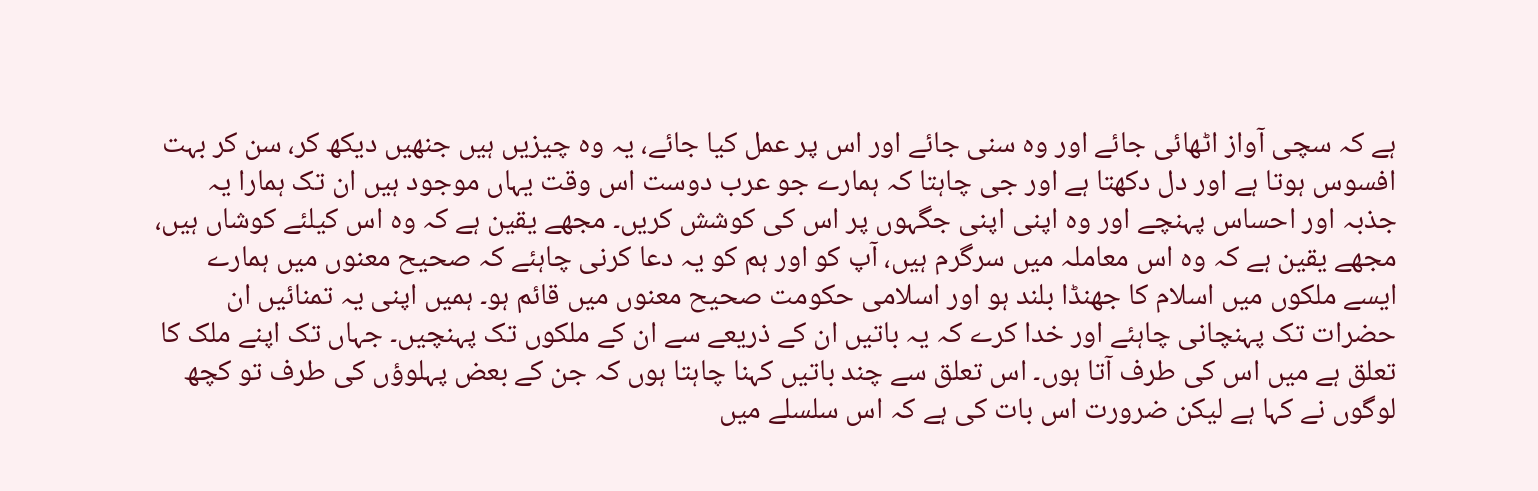ہے کہ سچی آواز اٹھائی جائے اور وہ سنی جائے اور اس پر عمل کیا جائے، یہ وہ چیزیں ہیں جنھیں دیکھ کر، سن کر بہت افسوس ہوتا ہے اور دل دکھتا ہے اور جی چاہتا کہ ہمارے جو عرب دوست اس وقت یہاں موجود ہیں ان تک ہمارا یہ جذبہ اور احساس پہنچے اور وہ اپنی اپنی جگہوں پر اس کی کوشش کریں۔ مجھے یقین ہے کہ وہ اس کیلئے کوشاں ہیں، مجھے یقین ہے کہ وہ اس معاملہ میں سرگرم ہیں، آپ کو اور ہم کو یہ دعا کرنی چاہئے کہ صحیح معنوں میں ہمارے ایسے ملکوں میں اسلام کا جھنڈا بلند ہو اور اسلامی حکومت صحیح معنوں میں قائم ہو۔ ہمیں اپنی یہ تمنائیں ان حضرات تک پہنچانی چاہئے اور خدا کرے کہ یہ باتیں ان کے ذریعے سے ان کے ملکوں تک پہنچیں۔ جہاں تک اپنے ملک کا تعلق ہے میں اس کی طرف آتا ہوں۔ اس تعلق سے چند باتیں کہنا چاہتا ہوں کہ جن کے بعض پہلوؤں کی طرف تو کچھ لوگوں نے کہا ہے لیکن ضرورت اس بات کی ہے کہ اس سلسلے میں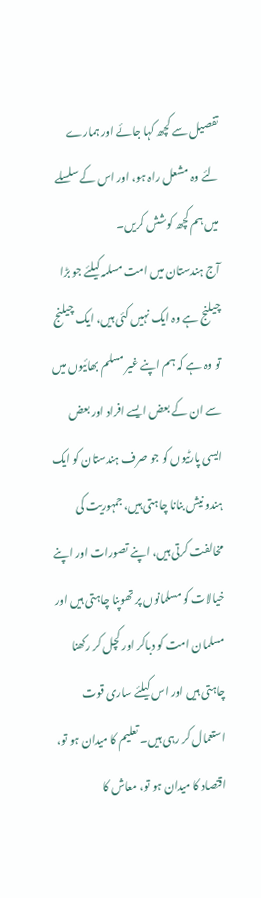تفصیل سے کچھ کہا جائے اور ہمارے لئے وہ مشعل راہ ہو، اور اس کے سلسلے میں ہم کچھ کوشش کریں۔
آج ہندستان میں امت مسلمہ کیلئے جو بڑا چیلنج ہے وہ ایک نہیں کئی ہیں، ایک چیلنج تو وہ ہے کہ ہم اپنے غیر مسلم بھائیوں میں سے ان کے بعض ایسے افراد اور بعض ایسی پارٹیوں کو جو صرف ہندستان کو ایک ہندو نیش بنانا چاہتی ہیں، جمہوریت کی مخالفت کرتی ہیں، اپنے تصورات اور اپنے خیالات کو مسلمانوں پر تھوپنا چاہتی ہیں اور مسلمان امت کو دباکر اور کچل کر رکھنا چاہتی ہیں اور اس کیلئے ساری قوت استعمال کر رہی ہیں۔ تعلیم کا میدان ہو تو، اقتصاد کا میدان ہو تو، معاش کا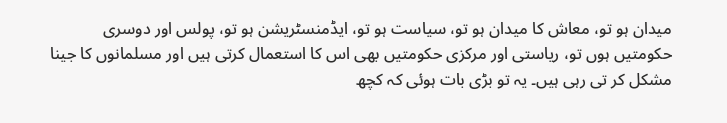میدان ہو تو، معاش کا میدان ہو تو، سیاست ہو تو، ایڈمنسٹریشن ہو تو، پولس اور دوسری حکومتیں ہوں تو، ریاستی اور مرکزی حکومتیں بھی اس کا استعمال کرتی ہیں اور مسلمانوں کا جینا مشکل کر تی رہی ہیں۔ یہ تو بڑی بات ہوئی کہ کچھ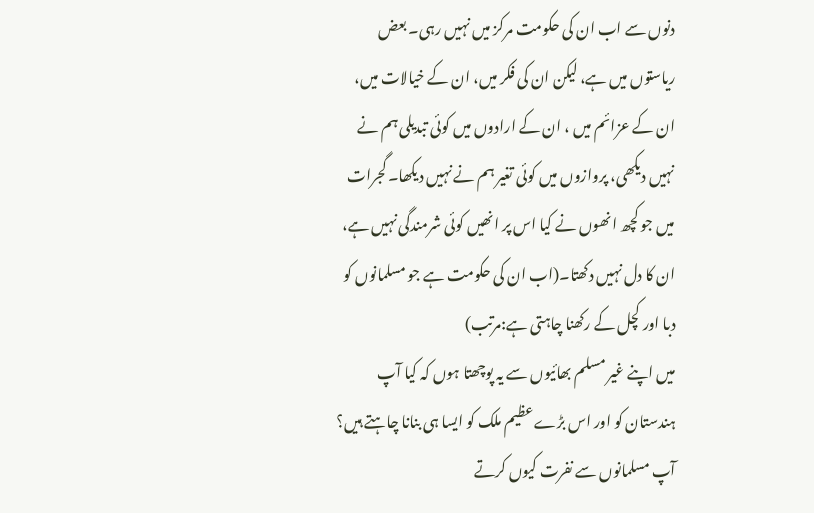دنوں سے اب ان کی حکومت مرکز میں نہیں رہی۔ بعض ریاستوں میں ہے، لیکن ان کی فکر میں، ان کے خیالات میں، ان کے عزائم میں ، ان کے ارادوں میں کوئی تبدیلی ہم نے نہیں دیکھی، پروازوں میں کوئی تغیر ہم نے نہیں دیکھا۔ گجرات میں جو کچھ انھوں نے کیا اس پر انھیں کوئی شرمندگی نہیں ہے، ان کا دل نہیں دکھتا۔(اب ان کی حکومت ہے جو مسلمانوں کو دبا اور کچل کے رکھنا چاہتی ہے:مرتب)
میں اپنے غیر مسلم بھائیوں سے یہ پوچھتا ہوں کہ کیا آپ ہندستان کو اور اس بڑے عظیم ملک کو ایسا ہی بنانا چاہتے ہیں؟ آپ مسلمانوں سے نفرت کیوں کرتے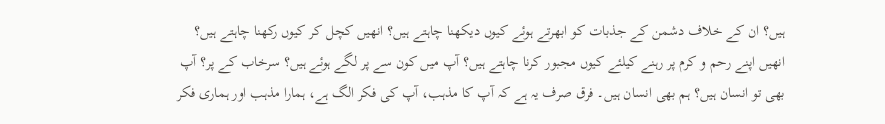ہیں؟ ان کے خلاف دشمن کے جذبات کو ابھرتے ہوئے کیوں دیکھنا چاہتے ہیں؟ انھیں کچل کر کیوں رکھنا چاہتے ہیں؟ انھیں اپنے رحم و کرم پر رہنے کیلئے کیوں مجبور کرنا چاہتے ہیں؟ آپ میں کون سے پر لگے ہوئے ہیں؟ سرخاب کے پر؟ آپ بھی تو انسان ہیں؟ ہم بھی انسان ہیں۔ فرق صرف یہ ہے کہ آپ کا مذہب، آپ کی فکر الگ ہے، ہمارا مذہب اور ہماری فکر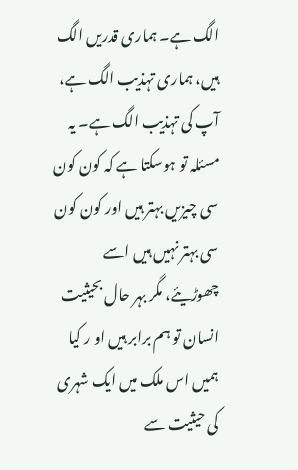الگ ہے۔ ہماری قدریں الگ ہیں، ہماری تہذیب الگ ہے، آپ کی تہذیب الگ ہے۔ یہ مسئلہ تو ہوسکتا ہے کہ کون کون سی چیزیں بہتر ہیں اور کون کون سی بہتر نہیں ہیں اسے چھوڑیئے، مگر بہر حال بحیثیت انسان تو ہم برابر ہیں او ر کیا ہمیں اس ملک میں ایک شہری کی حیثیت سے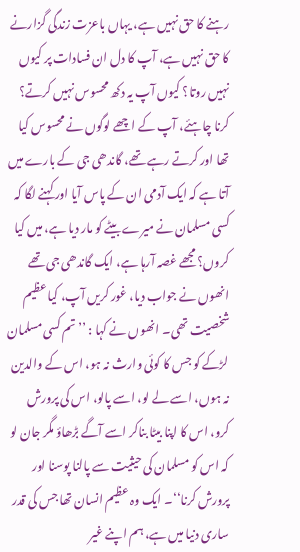رہنے کا حق نہیں ہے، یہاں باعزت زندگی گزارنے کا حق نہیں ہے، آپ کا دل ان فسادات پر کیوں نہیں روتا؟ کیوں آپ یہ دکھ محسوس نہیں کرتے؟ کرنا چاہئے، آپ کے اچھے لوگوں نے محسوس کیا تھا اور کرتے رہے تھے، گاندھی جی کے بارے میں آتا ہے کہ ایک آدمی ان کے پاس آیا اور کہنے لگا کہ کسی مسلمان نے میرے بیٹے کو مار دیا ہے، میں کیا کروں؟ مجھے غصہ آرہا ہے، ایک گاندھی جی تھے انھوں نے جواب دیا، غور کریں آپ، کیا عظیم شخصیت تھی۔ انھوں نے کہا : ’’تم کسی مسلمان لڑکے کو جس کا کوئی وارث نہ ہو، اس کے والدین نہ ہوں، اسے لے لو، اسے پالو، اس کی پرورش کرو، اس کا اپنا بیٹا بناکر اسے آگے بڑھاؤ مگر جان لو کہ اس کو مسلمان کی حیثیت سے پالنا پوسنا اور پرورش کرنا‘‘۔ ایک وہ عظیم انسان تھا جس کی قدر ساری دنیا میں ہے، ہم اپنے غیر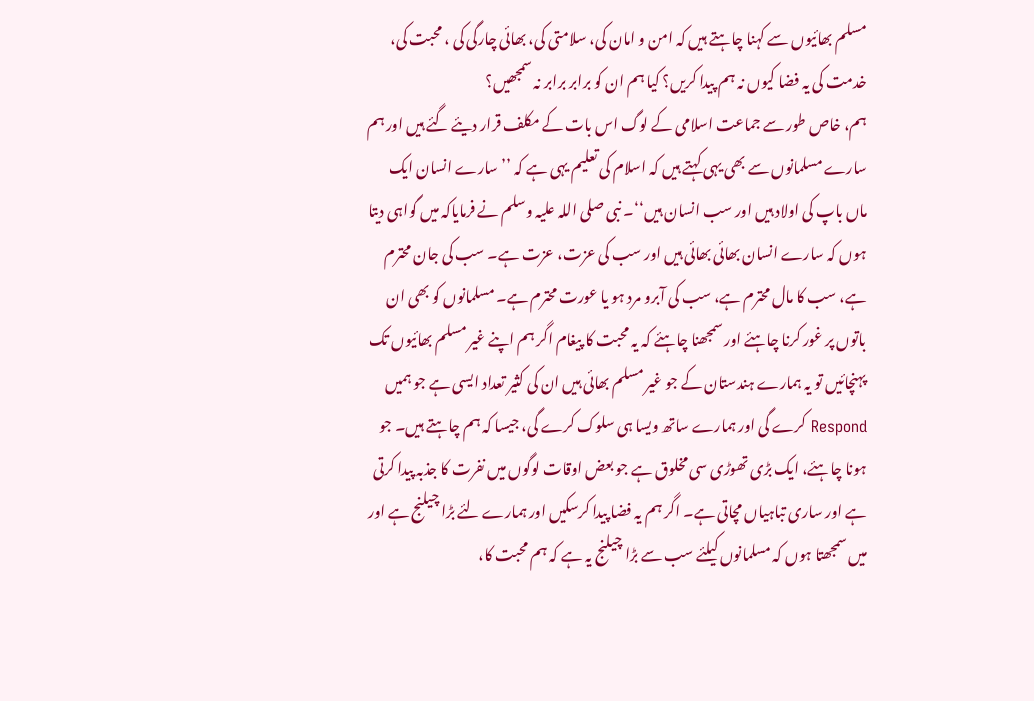مسلم بھائیوں سے کہنا چاہتے ہیں کہ امن و امان کی، سلامتی کی، بھائی چارگی کی ، محبت کی، خدمت کی یہ فضا کیوں نہ ہم پیدا کریں؟ کیا ہم ان کو برابر برابر نہ سمجھیں؟
ہم، خاص طور سے جماعت اسلامی کے لوگ اس بات کے مکلف قرار دیئے گئے ہیں اور ہم سارے مسلمانوں سے بھی یہی کہتے ہیں کہ اسلام کی تعلیم یہی ہے کہ ’’سارے انسان ایک ماں باپ کی اولاد ہیں اور سب انسان ہیں‘‘۔ نبی صلی اللہ علیہ وسلم نے فرمایاکہ میں گواہی دیتا ہوں کہ سارے انسان بھائی بھائی ہیں اور سب کی عزت، عزت ہے۔ سب کی جان محترم ہے، سب کا مال محترم ہے، سب کی آبرو مرد ہو یا عورت محترم ہے۔ مسلمانوں کو بھی ان باتوں پر غور کرنا چاہئے اور سمجھنا چاہئے کہ یہ محبت کا پیغام اگر ہم اپنے غیر مسلم بھائیوں تک پہنچائیں تو یہ ہمارے ہندستان کے جو غیر مسلم بھائی ہیں ان کی کثیر تعداد ایسی ہے جو ہمیں Respond کرے گی اور ہمارے ساتھ ویسا ہی سلوک کرے گی، جیسا کہ ہم چاہتے ہیں۔ جو ہونا چاہئے، ایک بڑی تھوڑی سی مخلوق ہے جو بعض اوقات لوگوں میں نفرت کا جذبہ پیدا کرتی ہے اور ساری تباہیاں مچاتی ہے۔ اگر ہم یہ فضا پیدا کرسکیں اور ہمارے لئے بڑا چیلنج ہے اور میں سمجھتا ہوں کہ مسلمانوں کیلئے سب سے بڑا چیلنج یہ ہے کہ ہم محبت کا،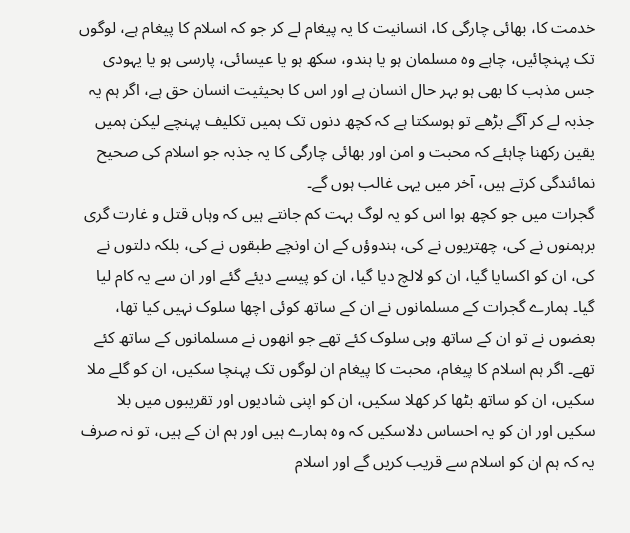خدمت کا، بھائی چارگی کا، انسانیت کا یہ پیغام لے کر جو کہ اسلام کا پیغام ہے، لوگوں تک پہنچائیں، چاہے وہ مسلمان ہو یا ہندو، سکھ ہو یا عیسائی، پارسی ہو یا یہودی جس مذہب کا بھی ہو بہر حال انسان ہے اور اس کا بحیثیت انسان حق ہے، اگر ہم یہ جذبہ لے کر آگے بڑھے تو ہوسکتا ہے کہ کچھ دنوں تک ہمیں تکلیف پہنچے لیکن ہمیں یقین رکھنا چاہئے کہ محبت و امن اور بھائی چارگی کا یہ جذبہ جو اسلام کی صحیح نمائندگی کرتے ہیں، آخر میں یہی غالب ہوں گے۔
گجرات میں جو کچھ ہوا اس کو یہ لوگ بہت کم جانتے ہیں کہ وہاں قتل و غارت گری برہمنوں نے کی، چھتریوں نے کی، ہندوؤں کے ان اونچے طبقوں نے کی، بلکہ دلتوں نے کی، ان کو اکسایا گیا، ان کو لالچ دیا گیا، ان کو پیسے دیئے گئے اور ان سے یہ کام لیا گیا۔ ہمارے گجرات کے مسلمانوں نے ان کے ساتھ کوئی اچھا سلوک نہیں کیا تھا، بعضوں نے تو ان کے ساتھ وہی سلوک کئے تھے جو انھوں نے مسلمانوں کے ساتھ کئے تھے۔ اگر ہم اسلام کا پیغام، محبت کا پیغام ان لوگوں تک پہنچا سکیں، ان کو گلے ملا سکیں، ان کو ساتھ بٹھا کر کھلا سکیں، ان کو اپنی شادیوں اور تقریبوں میں بلا سکیں اور ان کو یہ احساس دلاسکیں کہ وہ ہمارے ہیں اور ہم ان کے ہیں، تو نہ صرف یہ کہ ہم ان کو اسلام سے قریب کریں گے اور اسلام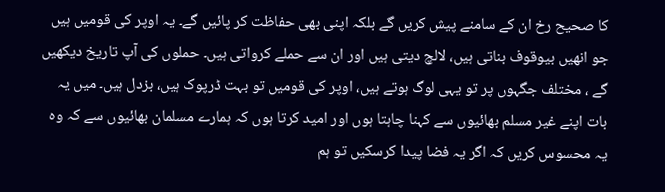کا صحیح رخ ان کے سامنے پیش کریں گے بلکہ اپنی بھی حفاظت کر پائیں گے۔ یہ اوپر کی قومیں ہیں جو انھیں بیوقوف بناتی ہیں، لالچ دیتی ہیں اور ان سے حملے کرواتی ہیں۔ حملوں کی آپ تاریخ دیکھیں گے ، مختلف جگہوں پر تو یہی لوگ ہوتے ہیں، اوپر کی قومیں تو بہت ڈرپوک ہیں، بزدل ہیں۔ میں یہ بات اپنے غیر مسلم بھائیوں سے کہنا چاہتا ہوں اور امید کرتا ہوں کہ ہمارے مسلمان بھائیوں سے کہ وہ یہ محسوس کریں کہ اگر یہ فضا پیدا کرسکیں تو ہم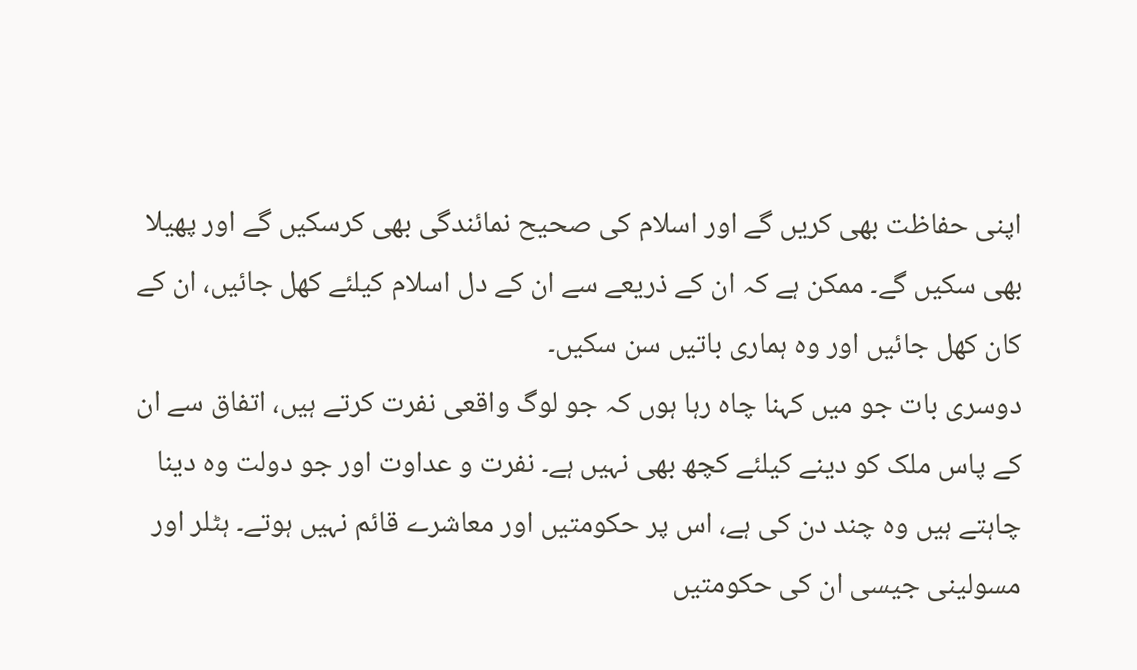اپنی حفاظت بھی کریں گے اور اسلام کی صحیح نمائندگی بھی کرسکیں گے اور پھیلا بھی سکیں گے۔ ممکن ہے کہ ان کے ذریعے سے ان کے دل اسلام کیلئے کھل جائیں، ان کے کان کھل جائیں اور وہ ہماری باتیں سن سکیں۔
دوسری بات جو میں کہنا چاہ رہا ہوں کہ جو لوگ واقعی نفرت کرتے ہیں، اتفاق سے ان کے پاس ملک کو دینے کیلئے کچھ بھی نہیں ہے۔ نفرت و عداوت اور جو دولت وہ دینا چاہتے ہیں وہ چند دن کی ہے، اس پر حکومتیں اور معاشرے قائم نہیں ہوتے۔ ہٹلر اور مسولینی جیسی ان کی حکومتیں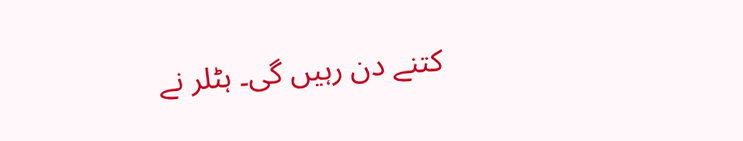کتنے دن رہیں گی۔ ہٹلر نے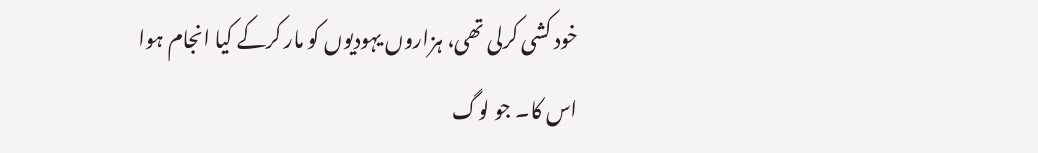خود کشی کرلی تھی، ہزاروں یہودیوں کو مار کرکے کیا انجام ہوا اس کا۔ جو لوگ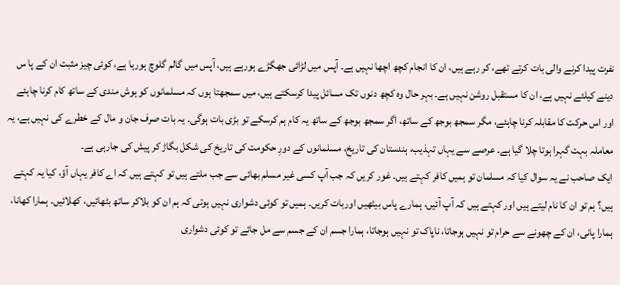نفرت پیدا کرنے والی بات کرتے تھے، کر رہے ہیں، ان کا انجام کچھ اچھا نہیں ہے۔ آپس میں لڑائی جھگڑے ہورہے ہیں، آپس میں گالم گلوچ ہورہا ہے، کوئی چیز مثبت ان کے پا س دینے کیلئے نہیں ہے، ان کا مستقبل روشن نہیں ہے۔ بہر حال وہ کچھ دنوں تک مسائل پیدا کرسکتے ہیں، میں سمجھتا ہوں کہ مسلمانوں کو ہوش مندی کے ساتھ کام کرنا چاہئے اور اس حرکت کا مقابلہ کرنا چاہئے، مگر سمجھ بوجھ کے ساتھ، اگر سمجھ بوجھ کے ساتھ یہ کام ہم کرسکے تو بڑی بات ہوگی۔ یہ بات صرف جان و مال کے خطرے کی نہیں ہے، یہ معاملہ بہت گہرا ہوتا چلا گیا ہے۔ عرصے سے یہاں تہذیب، ہندستان کی تاریخ، مسلمانوں کے دورِ حکومت کی تاریخ کی شکل بگاڑ کر پیش کی جارہی ہے۔
ایک صاحب نے یہ سوال کیا کہ مسلمان تو ہمیں کافر کہتے ہیں۔ غور کریں کہ جب آپ کسی غیر مسلم بھائی سے جب ملتے ہیں تو کہتے ہیں کہ اے کافر یہاں آؤ، کیا یہ کہتے ہیں؟ ہم تو ان کا نام لیتے ہیں اور کہتے ہیں کہ آپ آئیں، ہمارے پاس بیٹھیں اوربات کریں۔ ہمیں تو کوئی دشواری نہیں ہوتی کہ ہم ان کو بلاکر ساتھ بٹھائیں، کھلائیں۔ ہمارا کھانا، ہمارا پانی، ان کے چھونے سے حرام تو نہیں ہوجاتا، ناپاک تو نہیں ہوجاتا، ہمارا جسم ان کے جسم سے مل جائے تو کوئی دشواری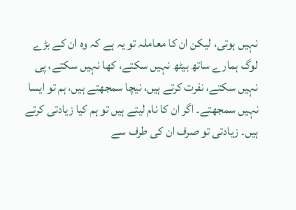نہیں ہوتی، لیکن ان کا معاملہ تو یہ ہے کہ وہ ان کے بڑے لوگ ہمارے ساتھ بیٹھ نہیں سکتے، کھا نہیں سکتے، پی نہیں سکتے، نفرت کرتے ہیں، نیچا سمجھتے ہیں، ہم تو ایسا نہیں سمجھتے۔ اگر ان کا نام لیتے ہیں تو ہم کیا زیادتی کرتے ہیں۔ زیادتی تو صرف ان کی طرف سے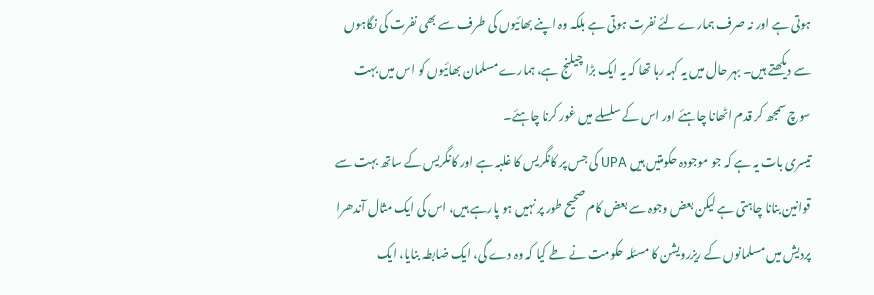ہوتی ہے اور نہ صرف ہمارے لئے نفرت ہوتی ہے بلکہ وہ اپنے بھائیوں کی طرف سے بھی نفرت کی نگاہوں سے دیکھتے ہیں۔ بہر حال میں یہ کہہ رہا تھا کہ یہ ایک بڑا چیلنج ہے، ہمارے مسلمان بھائیوں کو اس میں بہت سوچ سمجھ کر قدم اٹھانا چاہئے اور اس کے سلسلے میں غور کرنا چاہئے۔
تیسری بات یہ ہے کہ جو موجودہ حکومتیں ہیں UPA کی جس پر کانگریس کا غلبہ ہے اور کانگریس کے ساتھ بہت سے قوانین بنانا چاہتی ہے لیکن بعض وجوہ سے بعض کام صحیح طور پر نہیں ہو پارہے ہیں، اس کی ایک مثال آندھرا پردیش میں مسلمانوں کے ریزرویشن کا مسئلہ حکومت نے طے کیا کہ وہ دے گی، ایک ضابطہ بنایا، ایک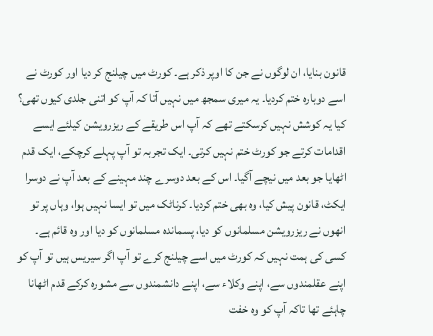قانون بنایا، ان لوگوں نے جن کا اوپر ذکر ہے۔ کورٹ میں چیلنج کر دیا اور کورٹ نے اسے دوبارہ ختم کردیا۔ یہ میری سمجھ میں نہیں آتا کہ آپ کو اتنی جلدی کیوں تھی؟ کیا یہ کوشش نہیں کرسکتے تھے کہ آپ اس طریقے کے ریزرویشن کیلئے ایسے اقدامات کرتے جو کورٹ ختم نہیں کرتی۔ ایک تجربہ تو آپ پہلے کرچکے، ایک قدم اٹھایا جو بعد میں نیچے آگیا۔ اس کے بعد دوسرے چند مہینے کے بعد آپ نے دوسرا ایکٹ، قانون پیش کیا، وہ بھی ختم کردیا۔ کرناٹک میں تو ایسا نہیں ہوا، وہاں پر تو انھوں نے ریزرویشن مسلمانوں کو دیا، پسماندہ مسلمانوں کو دیا اور وہ قائم ہے۔ کسی کی ہمت نہیں کہ کورٹ میں اسے چیلنج کرے تو آپ اگر سیریس ہیں تو آپ کو اپنے عقلمندوں سے، اپنے وکلاء سے، اپنے دانشمندوں سے مشورہ کرکے قدم اٹھانا چاہئے تھا تاکہ آپ کو وہ خفت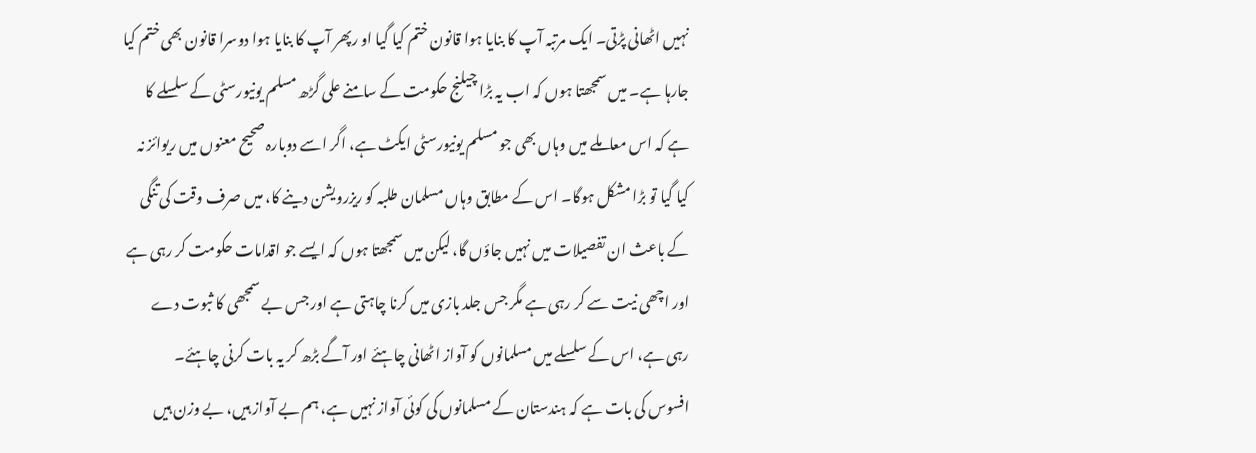نہیں اٹھانی پڑتی۔ ایک مرتبہ آپ کا بنایا ہوا قانون ختم کیا گیا او رپھر آپ کا بنایا ہوا دوسرا قانون بھی ختم کیا جارہا ہے۔ میں سمجھتا ہوں کہ اب یہ بڑا چیلنج حکومت کے سامنے علی گڑھ مسلم یونیورسٹی کے سلسلے کا ہے کہ اس معاملے میں وہاں بھی جو مسلم یونیورسٹی ایکٹ ہے، اگر اسے دوبارہ صحیح معنوں میں ریوائز نہ کیا گیا تو بڑا مشکل ہوگا۔ اس کے مطابق وہاں مسلمان طلبہ کو ریزرویشن دینے کا، میں صرف وقت کی تنگی کے باعث ان تفصیلات میں نہیں جاؤں گا، لیکن میں سمجھتا ہوں کہ ایسے جو اقدامات حکومت کر رہی ہے اور اچھی نیت سے کر رہی ہے مگر جس جلد بازی میں کرنا چاہتی ہے اور جس بے سمجھی کا ثبوت دے رہی ہے، اس کے سلسلے میں مسلمانوں کو آواز اٹھانی چاہئے اور آگے بڑھ کر یہ بات کرنی چاہئے۔
افسوس کی بات ہے کہ ہندستان کے مسلمانوں کی کوئی آواز نہیں ہے، ہم بے آواز ہیں، بے وزن ہیں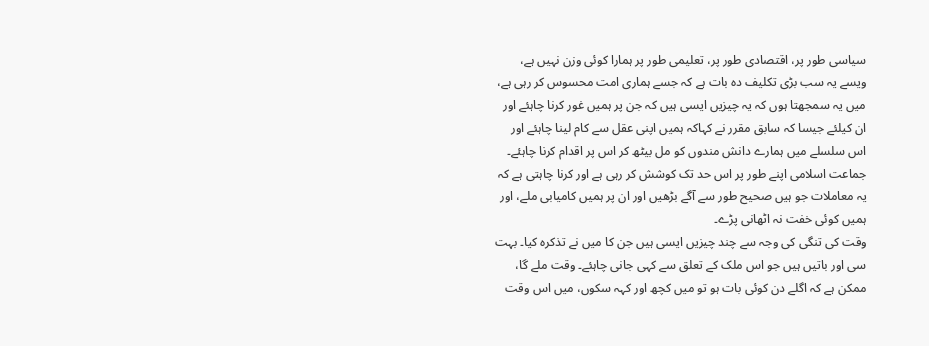سیاسی طور پر، اقتصادی طور پر، تعلیمی طور پر ہمارا کوئی وزن نہیں ہے، ویسے یہ سب بڑی تکلیف دہ بات ہے کہ جسے ہماری امت محسوس کر رہی ہے، میں یہ سمجھتا ہوں کہ یہ چیزیں ایسی ہیں کہ جن پر ہمیں غور کرنا چاہئے اور ان کیلئے جیسا کہ سابق مقرر نے کہاکہ ہمیں اپنی عقل سے کام لینا چاہئے اور اس سلسلے میں ہمارے دانش مندوں کو مل بیٹھ کر اس پر اقدام کرنا چاہئے۔ جماعت اسلامی اپنے طور پر اس حد تک کوشش کر رہی ہے اور کرنا چاہتی ہے کہ یہ معاملات جو ہیں صحیح طور سے آگے بڑھیں اور ان پر ہمیں کامیابی ملے، اور ہمیں کوئی خفت نہ اٹھانی پڑے۔
وقت کی تنگی کی وجہ سے چند چیزیں ایسی ہیں جن کا میں نے تذکرہ کیا۔ بہت سی اور باتیں ہیں جو اس ملک کے تعلق سے کہی جانی چاہئے۔ وقت ملے گا، ممکن ہے کہ اگلے دن کوئی بات ہو تو میں کچھ اور کہہ سکوں، میں اس وقت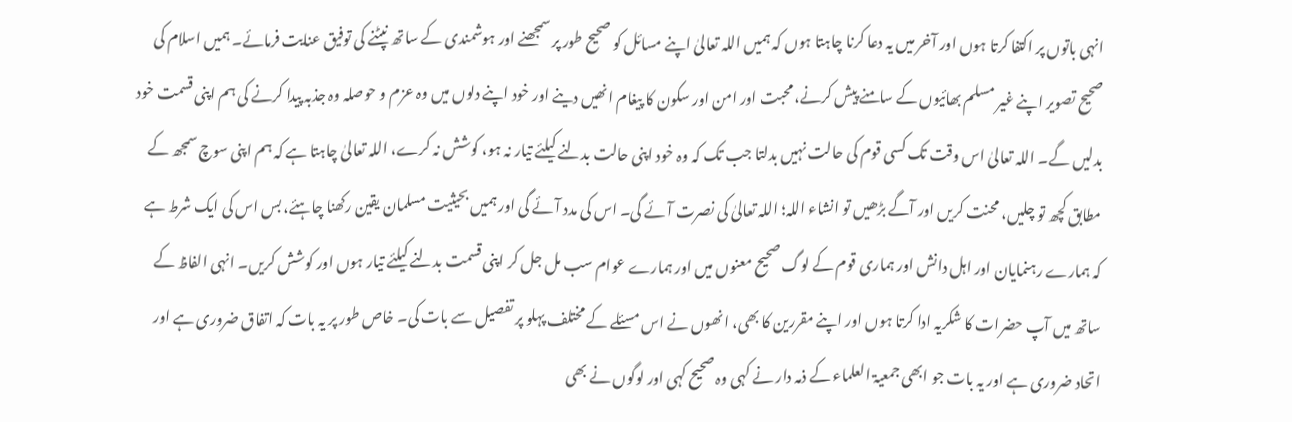انہی باتوں پر اکتفا کرتا ہوں اور آخر میں یہ دعا کرنا چاہتا ہوں کہ ہمیں اللہ تعالیٰ اپنے مسائل کو صحیح طور پر سمجھنے اور ہوشمندی کے ساتھ نپٹنے کی توفیق عنایت فرمائے۔ ہمیں اسلام کی صحیح تصویر اپنے غیر مسلم بھائیوں کے سامنے پیش کرنے، محبت اور امن اور سکون کا پیغام انھیں دینے اور خود اپنے دلوں میں وہ عزم و حوصلہ وہ جذبہ پیدا کرنے کی ہم اپنی قسمت خود بدلیں گے۔ اللہ تعالیٰ اس وقت تک کسی قوم کی حالت نہیں بدلتا جب تک کہ وہ خود اپنی حالت بدلنے کیلئے تیار نہ ہو، کوشش نہ کرے، اللہ تعالیٰ چاہتا ہے کہ ہم اپنی سوچ سمجھ کے مطابق کچھ تو چلیں، محنت کریں اور آگے بڑھیں تو انشاء اللہ؛ اللہ تعالیٰ کی نصرت آئے گی۔ اس کی مدد آئے گی اور ہمیں بحیثیت مسلمان یقین رکھنا چاہئے، بس اس کی ایک شرط ہے کہ ہمارے رہنمایان اور اہل دانش اور ہماری قوم کے لوگ صحیح معنوں میں اور ہمارے عوام سب مل جل کر اپنی قسمت بدلنے کیلئے تیار ہوں اور کوشش کریں۔ انہی الفاظ کے ساتھ میں آپ حضرات کا شکریہ ادا کرتا ہوں اور اپنے مقررین کا بھی، انھوں نے اس مسئلے کے مختلف پہلو پر تفصیل سے بات کی۔ خاص طور پر یہ بات کہ اتفاق ضروری ہے اور اتحاد ضروری ہے اور یہ بات جو ابھی جمعیۃ العلماء کے ذمہ دار نے کہی وہ صحیح کہی اور لوگوں نے بھی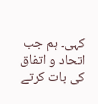کہی۔ ہم جب اتحاد و اتفاق کی بات کرتے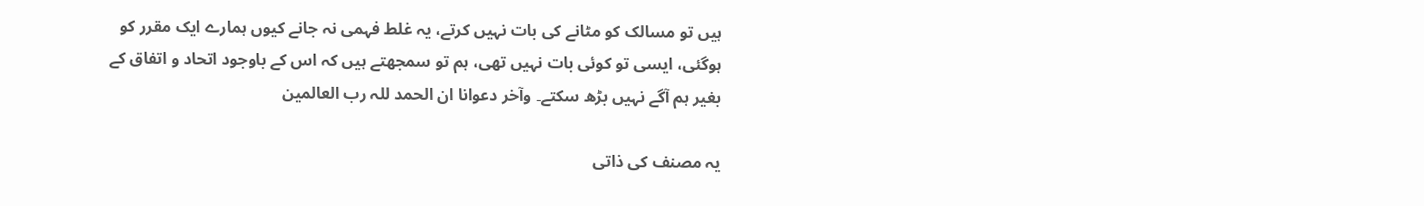ہیں تو مسالک کو مٹانے کی بات نہیں کرتے، یہ غلط فہمی نہ جانے کیوں ہمارے ایک مقرر کو ہوگئی، ایسی تو کوئی بات نہیں تھی، ہم تو سمجھتے ہیں کہ اس کے باوجود اتحاد و اتفاق کے بغیر ہم آگے نہیں بڑھ سکتے۔ وآخر دعوانا ان الحمد للہ رب العالمین

یہ مصنف کی ذاتی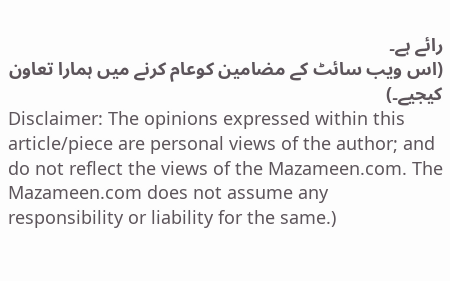رائے ہے۔
(اس ویب سائٹ کے مضامین کوعام کرنے میں ہمارا تعاون کیجیے۔)
Disclaimer: The opinions expressed within this article/piece are personal views of the author; and do not reflect the views of the Mazameen.com. The Mazameen.com does not assume any responsibility or liability for the same.)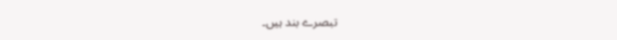تبصرے بند ہیں۔